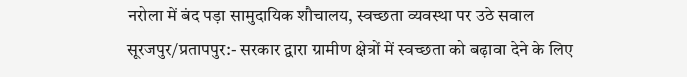नरोला में बंद पड़ा सामुदायिक शौचालय, स्वच्छता व्यवस्था पर उठे सवाल
सूरजपुर/प्रतापपुर:- सरकार द्वारा ग्रामीण क्षेत्रों में स्वच्छता को बढ़ावा देने के लिए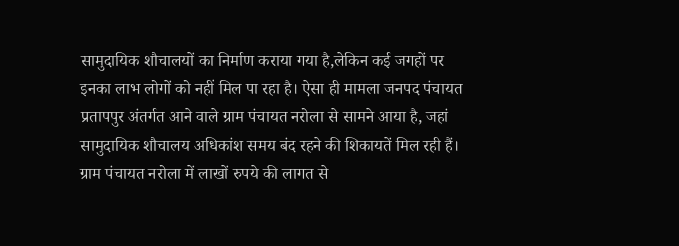सामुदायिक शौचालयों का निर्माण कराया गया है,लेकिन कई जगहों पर इनका लाभ लोगों को नहीं मिल पा रहा है। ऐसा ही मामला जनपद पंचायत प्रतापपुर अंतर्गत आने वाले ग्राम पंचायत नरोला से सामने आया है, जहां सामुदायिक शौचालय अधिकांश समय बंद रहने की शिकायतें मिल रही हैं।
ग्राम पंचायत नरोला में लाखों रुपये की लागत से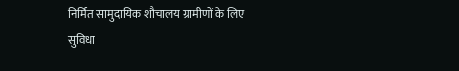निर्मित सामुदायिक शौचालय ग्रामीणों के लिए सुविधा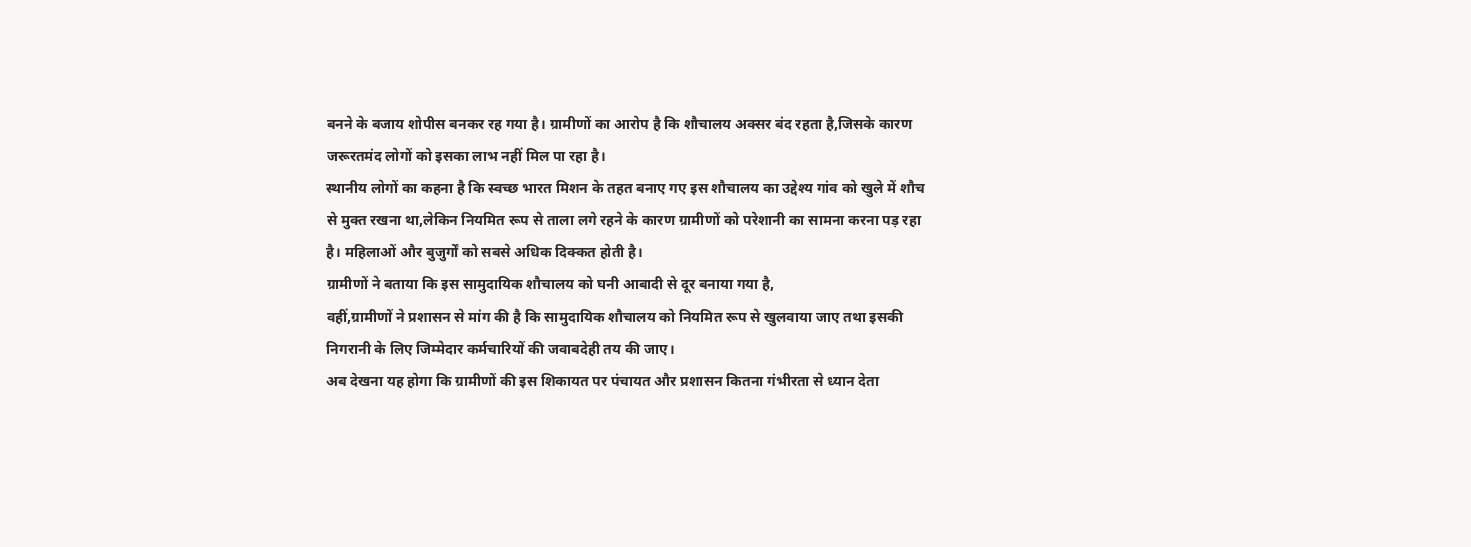बनने के बजाय शोपीस बनकर रह गया है। ग्रामीणों का आरोप है कि शौचालय अक्सर बंद रहता है,जिसके कारण जरूरतमंद लोगों को इसका लाभ नहीं मिल पा रहा है।
स्थानीय लोगों का कहना है कि स्वच्छ भारत मिशन के तहत बनाए गए इस शौचालय का उद्देश्य गांव को खुले में शौच से मुक्त रखना था,लेकिन नियमित रूप से ताला लगे रहने के कारण ग्रामीणों को परेशानी का सामना करना पड़ रहा है। महिलाओं और बुजुर्गों को सबसे अधिक दिक्कत होती है।
ग्रामीणों ने बताया कि इस सामुदायिक शौचालय को घनी आबादी से दूर बनाया गया है,
वहीं,ग्रामीणों ने प्रशासन से मांग की है कि सामुदायिक शौचालय को नियमित रूप से खुलवाया जाए तथा इसकी निगरानी के लिए जिम्मेदार कर्मचारियों की जवाबदेही तय की जाए।
अब देखना यह होगा कि ग्रामीणों की इस शिकायत पर पंचायत और प्रशासन कितना गंभीरता से ध्यान देता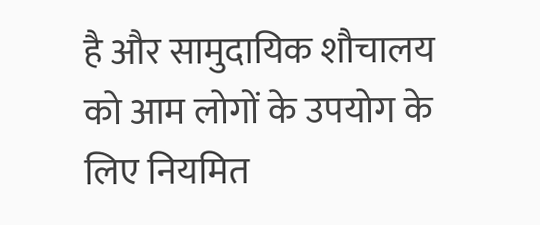है और सामुदायिक शौचालय को आम लोगों के उपयोग के लिए नियमित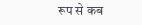रूप से कब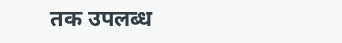तक उपलब्ध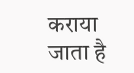कराया जाता है